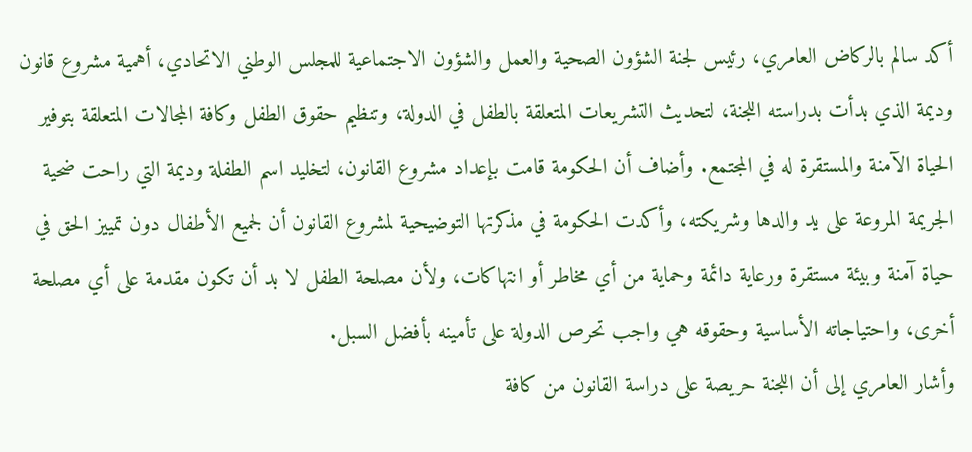أكد سالم بالركاض العامري، رئيس لجنة الشؤون الصحية والعمل والشؤون الاجتماعية للمجلس الوطني الاتحادي، أهمية مشروع قانون وديمة الذي بدأت بدراسته اللجنة، لتحديث التشريعات المتعلقة بالطفل في الدولة، وتنظيم حقوق الطفل وكافة المجالات المتعلقة بتوفير الحياة الآمنة والمستقرة له في المجتمع. وأضاف أن الحكومة قامت بإعداد مشروع القانون، لتخليد اسم الطفلة وديمة التي راحت ضحية الجريمة المروعة على يد والدها وشريكته، وأكدت الحكومة في مذكرتها التوضيحية لمشروع القانون أن لجميع الأطفال دون تمييز الحق في حياة آمنة وبيئة مستقرة ورعاية دائمة وحماية من أي مخاطر أو انتهاكات، ولأن مصلحة الطفل لا بد أن تكون مقدمة على أي مصلحة أخرى، واحتياجاته الأساسية وحقوقه هي واجب تحرص الدولة على تأمينه بأفضل السبل.
وأشار العامري إلى أن اللجنة حريصة على دراسة القانون من كافة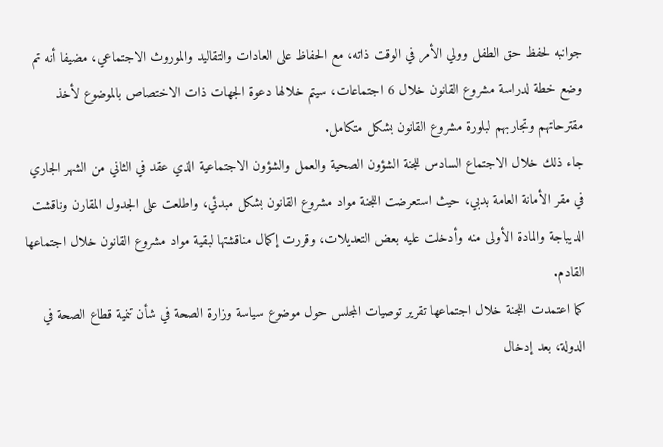جوانبه لحفظ حق الطفل وولي الأمر في الوقت ذاته، مع الحفاظ على العادات والتقاليد والموروث الاجتماعي، مضيفا أنه تم وضع خطة لدراسة مشروع القانون خلال 6 اجتماعات، سيتم خلالها دعوة الجهات ذات الاختصاص بالموضوع لأخذ مقترحاتهم وتجاربهم لبلورة مشروع القانون بشكل متكامل.
جاء ذلك خلال الاجتماع السادس للجنة الشؤون الصحية والعمل والشؤون الاجتماعية الذي عقد في الثاني من الشهر الجاري في مقر الأمانة العامة بدبي، حيث استعرضت اللجنة مواد مشروع القانون بشكل مبدئي، واطلعت على الجدول المقارن وناقشت الديباجة والمادة الأولى منه وأدخلت عليه بعض التعديلات، وقررت إكمال مناقشتها لبقية مواد مشروع القانون خلال اجتماعها القادم.
كما اعتمدت اللجنة خلال اجتماعها تقرير توصيات المجلس حول موضوع سياسة وزارة الصحة في شأن تنمية قطاع الصحة في الدولة، بعد إدخال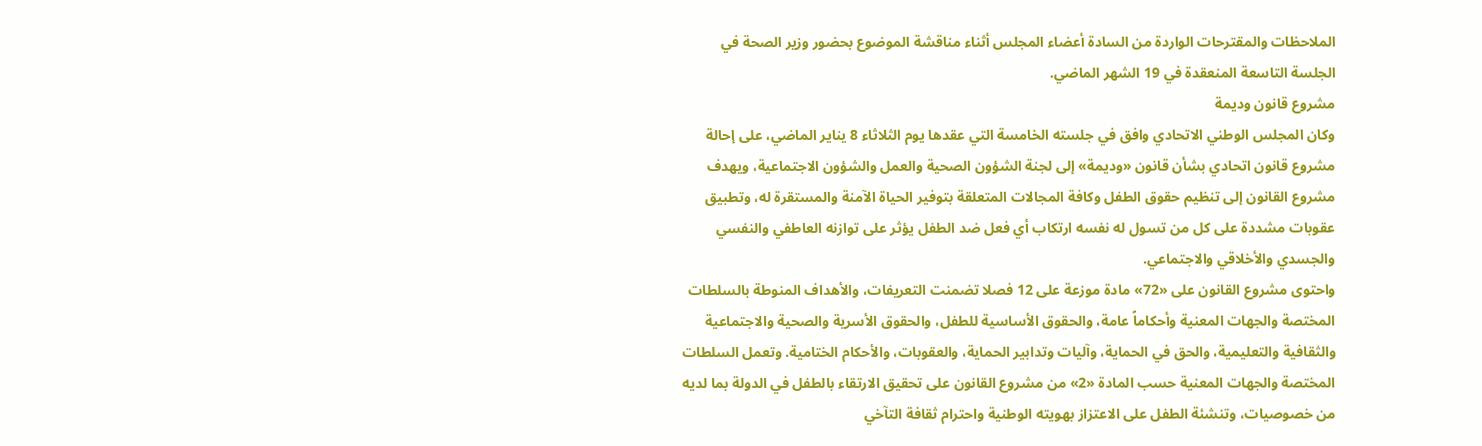الملاحظات والمقترحات الواردة من السادة أعضاء المجلس أثناء مناقشة الموضوع بحضور وزير الصحة في الجلسة التاسعة المنعقدة في 19 الشهر الماضي.
مشروع قانون وديمة
وكان المجلس الوطني الاتحادي وافق في جلسته الخامسة التي عقدها يوم الثلاثاء 8 يناير الماضي، على إحالة مشروع قانون اتحادي بشأن قانون «وديمة» إلى لجنة الشؤون الصحية والعمل والشؤون الاجتماعية، ويهدف مشروع القانون إلى تنظيم حقوق الطفل وكافة المجالات المتعلقة بتوفير الحياة الآمنة والمستقرة له، وتطبيق عقوبات مشددة على كل من تسول له نفسه ارتكاب أي فعل ضد الطفل يؤثر على توازنه العاطفي والنفسي والجسدي والأخلاقي والاجتماعي.
واحتوى مشروع القانون على «72» مادة موزعة على 12 فصلا تضمنت التعريفات، والأهداف المنوطة بالسلطات المختصة والجهات المعنية وأحكاماً عامة، والحقوق الأساسية للطفل، والحقوق الأسرية والصحية والاجتماعية والثقافية والتعليمية، والحق في الحماية، وآليات وتدابير الحماية، والعقوبات، والأحكام الختامية. وتعمل السلطات المختصة والجهات المعنية حسب المادة «2» من مشروع القانون على تحقيق الارتقاء بالطفل في الدولة بما لديه من خصوصيات، وتنشئة الطفل على الاعتزاز بهويته الوطنية واحترام ثقافة التآخي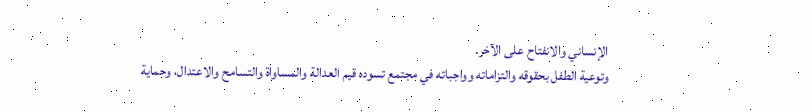الإنساني والانفتاح على الآخر.
وتوعية الطفل بحقوقه والتزاماته وواجباته في مجتمع تسوده قيم العدالة والمساواة والتسامح والاعتدال، وحماية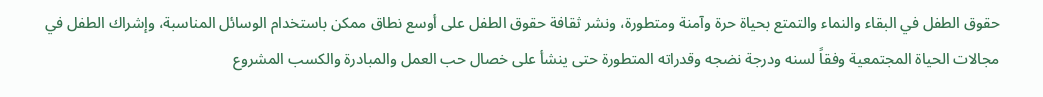حقوق الطفل في البقاء والنماء والتمتع بحياة حرة وآمنة ومتطورة، ونشر ثقافة حقوق الطفل على أوسع نطاق ممكن باستخدام الوسائل المناسبة، وإشراك الطفل في مجالات الحياة المجتمعية وفقاً لسنه ودرجة نضجه وقدراته المتطورة حتى ينشأ على خصال حب العمل والمبادرة والكسب المشروع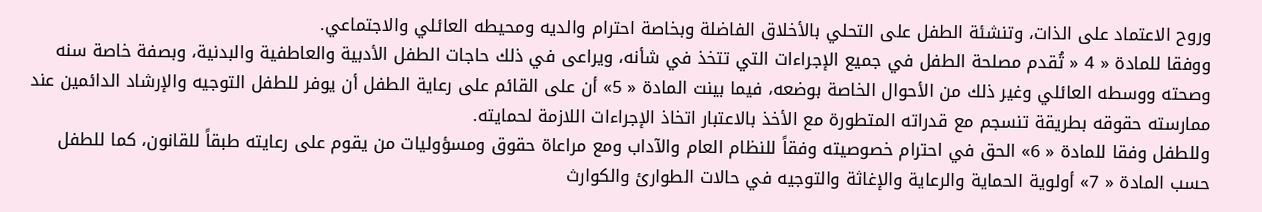وروح الاعتماد على الذات، وتنشئة الطفل على التحلي بالأخلاق الفاضلة وبخاصة احترام والديه ومحيطه العائلي والاجتماعي.
ووفقا للمادة « 4 « تُقدم مصلحة الطفل في جميع الإجراءات التي تتخذ في شأنه، ويراعى في ذلك حاجات الطفل الأدبية والعاطفية والبدنية، وبصفة خاصة سنه وصحته ووسطه العائلي وغير ذلك من الأحوال الخاصة بوضعه، فيما بينت المادة « 5» أن على القائم على رعاية الطفل أن يوفر للطفل التوجيه والإرشاد الدائمين عند ممارسته حقوقه بطريقة تنسجم مع قدراته المتطورة مع الأخذ بالاعتبار اتخاذ الإجراءات اللازمة لحمايته.
وللطفل وفقا للمادة « 6» الحق في احترام خصوصيته وفقاً للنظام العام والآداب ومع مراعاة حقوق ومسؤوليات من يقوم على رعايته طبقاً للقانون، كما للطفل حسب المادة « 7» أولوية الحماية والرعاية والإغاثة والتوجيه في حالات الطوارئ والكوارث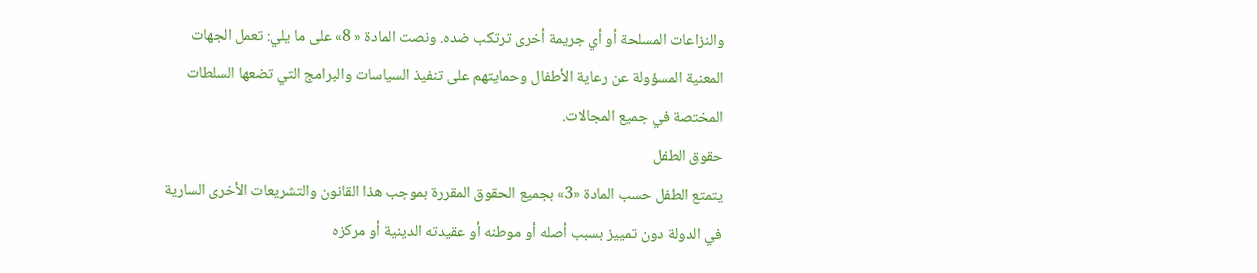والنزاعات المسلحة أو أي جريمة أخرى ترتكب ضده. ونصت المادة « 8» على ما يلي: تعمل الجهات المعنية المسؤولة عن رعاية الأطفال وحمايتهم على تنفيذ السياسات والبرامج التي تضعها السلطات المختصة في جميع المجالات.
حقوق الطفل
يتمتع الطفل حسب المادة «3» بجميع الحقوق المقررة بموجب هذا القانون والتشريعات الأخرى السارية في الدولة دون تمييز بسبب أصله أو موطنه أو عقيدته الدينية أو مركزه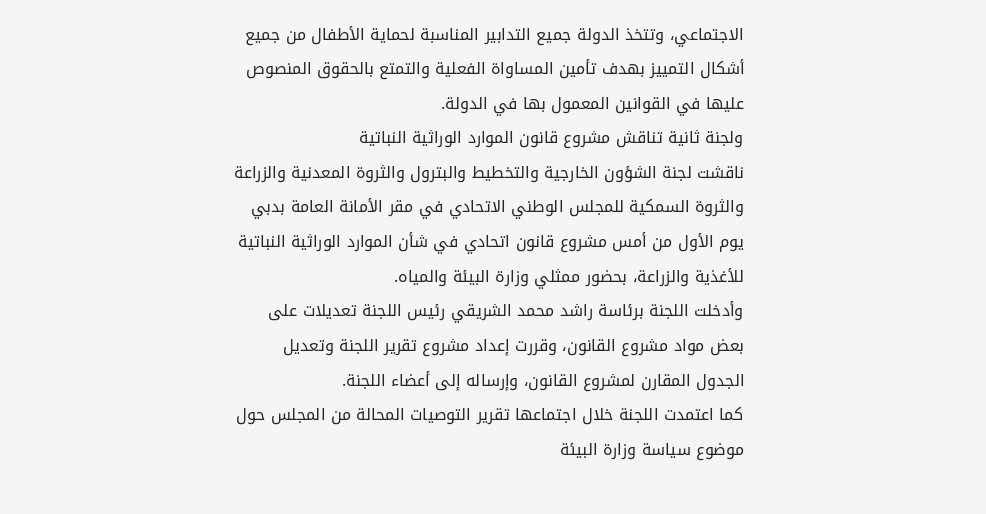الاجتماعي، وتتخذ الدولة جميع التدابير المناسبة لحماية الأطفال من جميع أشكال التمييز بهدف تأمين المساواة الفعلية والتمتع بالحقوق المنصوص عليها في القوانين المعمول بها في الدولة.
ولجنة ثانية تناقش مشروع قانون الموارد الوراثية النباتية
ناقشت لجنة الشؤون الخارجية والتخطيط والبترول والثروة المعدنية والزراعة والثروة السمكية للمجلس الوطني الاتحادي في مقر الأمانة العامة بدبي يوم الأول من أمس مشروع قانون اتحادي في شأن الموارد الوراثية النباتية للأغذية والزراعة، بحضور ممثلي وزارة البيئة والمياه.
وأدخلت اللجنة برئاسة راشد محمد الشريقي رئيس اللجنة تعديلات على بعض مواد مشروع القانون، وقررت إعداد مشروع تقرير اللجنة وتعديل الجدول المقارن لمشروع القانون، وإرساله إلى أعضاء اللجنة.
كما اعتمدت اللجنة خلال اجتماعها تقرير التوصيات المحالة من المجلس حول موضوع سياسة وزارة البيئة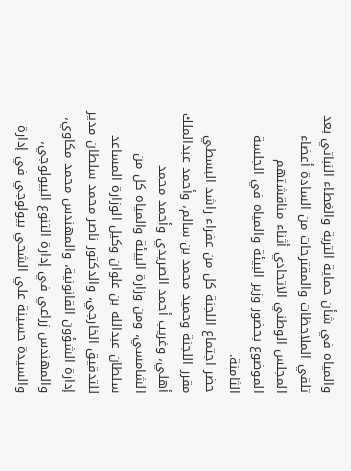والمياه في شأن حماية التربة والغطاء النباتي بعد تلقي الملاحظات والمقترحات من السادة أعضاء المجلس الوطني الاتحادي أثناء مناقشتهم الموضوع بحضور وزير البيئة والمياه في الجلسة الثامنة.
حضر اجتماع اللجنة كل من عفراء راشد البسطي مقرر اللجنة وحميد محمد بن سالم، وأحمد عبدالملك أهلي، وغريب أحمد الصريدي وأحمد محمد الشامسي، ومن وزارة البيئة والمياه كل من سلطان عبدالله بن علوان وكيل الوزارة المساعد للتدقيق الخارجي، والدكتور ناصر محمد سلطان مدير إدارة الشؤون القانونية، والمهندس محمد مكاوي، والمهندس زراعي في إدارة التنوع البيولوجي، والسيدة حسينة علي الشحي بيولوجي في إدارة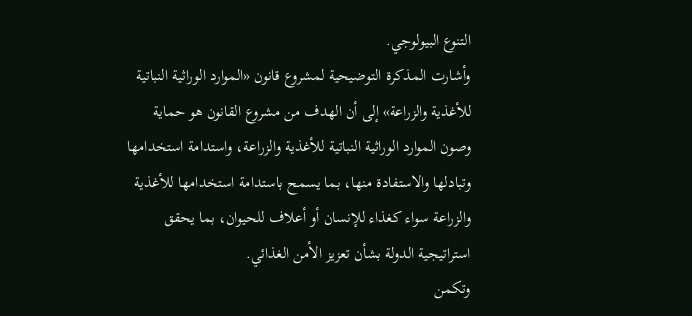التنوع البيولوجي.
وأشارت المذكرة التوضيحية لمشروع قانون «الموارد الوراثية النباتية للأغذية والزراعة» إلى أن الهدف من مشروع القانون هو حماية وصون الموارد الوراثية النباتية للأغذية والزراعة، واستدامة استخدامها وتبادلها والاستفادة منها، بما يسمح باستدامة استخدامها للأغذية والزراعة سواء كغذاء للإنسان أو أعلاف للحيوان، بما يحقق استراتيجية الدولة بشأن تعزيز الأمن الغذائي.
وتكمن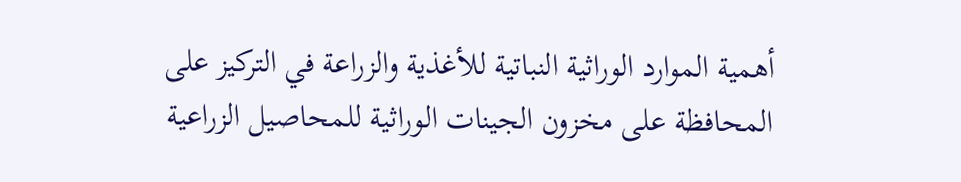أهمية الموارد الوراثية النباتية للأغذية والزراعة في التركيز على المحافظة على مخزون الجينات الوراثية للمحاصيل الزراعية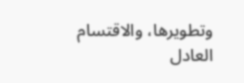وتطويرها، والاقتسام العادل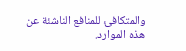والمتكافئ للمنافع الناشئة عن هذه الموارد.